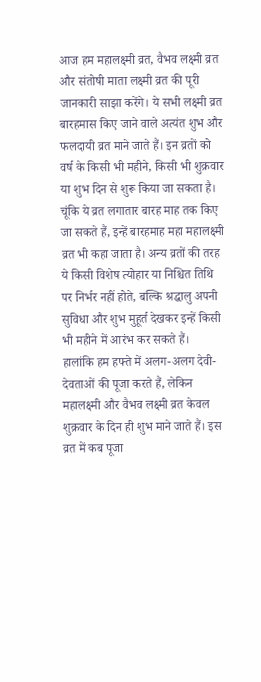आज हम महालक्ष्मी व्रत, वैभव लक्ष्मी व्रत और संतोषी माता लक्ष्मी व्रत की पूरी जानकारी साझा करेंगे। ये सभी लक्ष्मी व्रत बारहमास किए जाने वाले अत्यंत शुभ और फलदायी व्रत माने जाते हैं। इन व्रतों को वर्ष के किसी भी महीने, किसी भी शुक्रवार या शुभ दिन से शुरू किया जा सकता है। चूंकि ये व्रत लगातार बारह माह तक किए जा सकते हैं, इन्हें बारहमाह महा महालक्ष्मी व्रत भी कहा जाता है। अन्य व्रतों की तरह ये किसी विशेष त्योहार या निश्चित तिथि पर निर्भर नहीं होते, बल्कि श्रद्धालु अपनी सुविधा और शुभ मुहूर्त देखकर इन्हें किसी भी महीने में आरंभ कर सकते हैं।
हालांकि हम हफ्ते में अलग-अलग देवी-देवताओं की पूजा करते हैं, लेकिन महालक्ष्मी और वैभव लक्ष्मी व्रत केवल शुक्रवार के दिन ही शुभ माने जाते हैं। इस व्रत में कब पूजा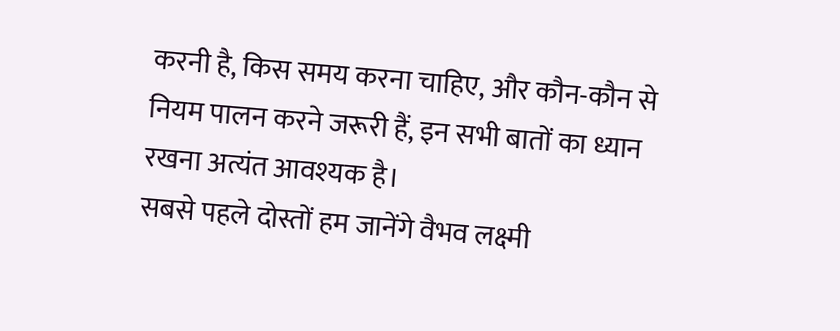करनी है, किस समय करना चाहिए, और कौन-कौन से नियम पालन करने जरूरी हैं, इन सभी बातों का ध्यान रखना अत्यंत आवश्यक है।
सबसे पहले दोस्तों हम जानेंगे वैभव लक्ष्मी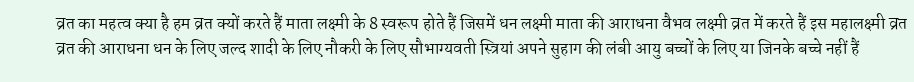व्रत का महत्व क्या है हम व्रत क्यों करते हैं माता लक्ष्मी के 8 स्वरूप होते हैं जिसमें धन लक्ष्मी माता की आराधना वैभव लक्ष्मी व्रत में करते हैं इस महालक्ष्मी व्रत व्रत की आराधना धन के लिए जल्द शादी के लिए नौकरी के लिए सौभाग्यवती स्त्रियां अपने सुहाग की लंबी आयु बच्चों के लिए या जिनके बच्चे नहीं हैं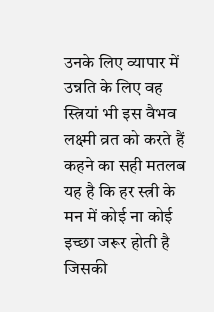उनके लिए व्यापार में उन्नति के लिए वह स्त्रियां भी इस वैभव लक्ष्मी व्रत को करते हैं कहने का सही मतलब यह है कि हर स्त्री के मन में कोई ना कोई इच्छा जरूर होती है जिसकी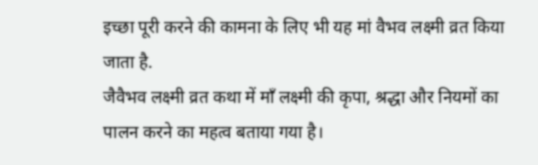इच्छा पूरी करने की कामना के लिए भी यह मां वैभव लक्ष्मी व्रत किया जाता है.
जैवैभव लक्ष्मी व्रत कथा में माँ लक्ष्मी की कृपा, श्रद्धा और नियमों का पालन करने का महत्व बताया गया है।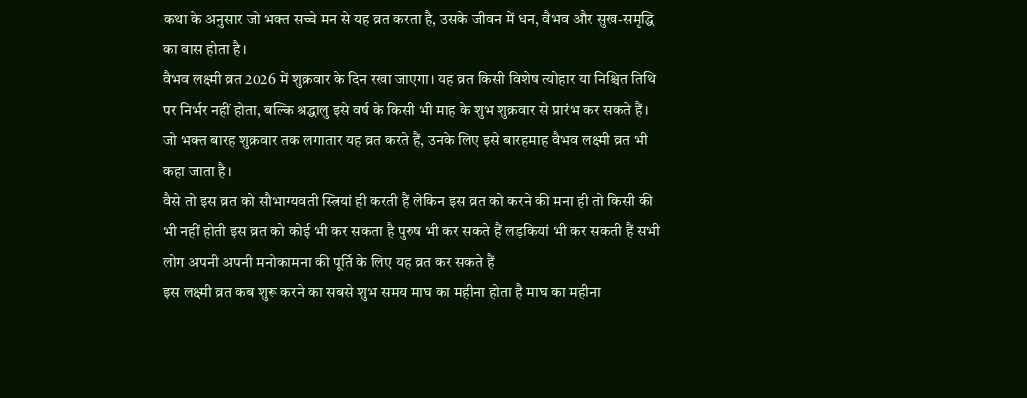कथा के अनुसार जो भक्त सच्चे मन से यह व्रत करता है, उसके जीवन में धन, वैभव और सुख-समृद्धि का वास होता है।
वैभव लक्ष्मी व्रत 2026 में शुक्रवार के दिन रखा जाएगा। यह व्रत किसी विशेष त्योहार या निश्चित तिथि पर निर्भर नहीं होता, बल्कि श्रद्धालु इसे वर्ष के किसी भी माह के शुभ शुक्रवार से प्रारंभ कर सकते हैं। जो भक्त बारह शुक्रवार तक लगातार यह व्रत करते हैं, उनके लिए इसे बारहमाह वैभव लक्ष्मी व्रत भी कहा जाता है।
वैसे तो इस व्रत को सौभाग्यवती स्त्रियां ही करती हैं लेकिन इस व्रत को करने की मना ही तो किसी की भी नहीं होती इस व्रत को कोई भी कर सकता है पुरुष भी कर सकते हैं लड़कियां भी कर सकती हैं सभी लोग अपनी अपनी मनोकामना की पूर्ति के लिए यह व्रत कर सकते हैं
इस लक्ष्मी व्रत कब शुरू करने का सबसे शुभ समय माघ का महीना होता है माघ का महीना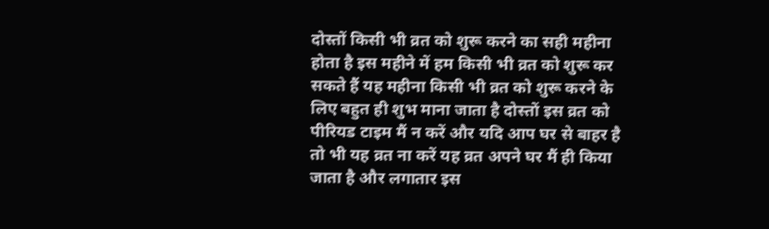दोस्तों किसी भी व्रत को शुरू करने का सही महीना होता है इस महीने में हम किसी भी व्रत को शुरू कर सकते हैं यह महीना किसी भी व्रत को शुरू करने के लिए बहुत ही शुभ माना जाता है दोस्तों इस व्रत को पीरियड टाइम मैं न करें और यदि आप घर से बाहर है तो भी यह व्रत ना करें यह व्रत अपने घर मैं ही किया जाता है और लगातार इस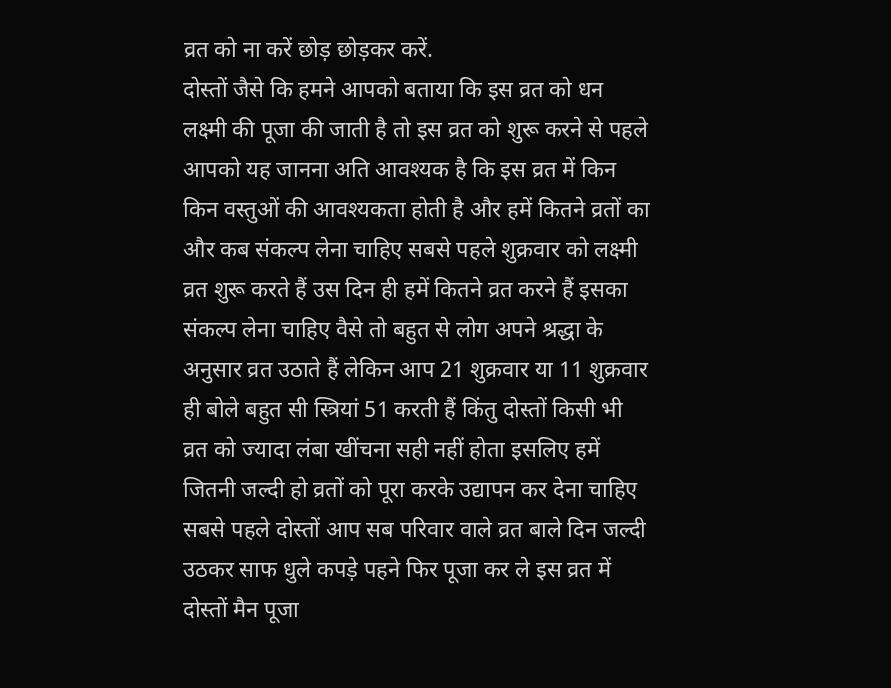व्रत को ना करें छोड़ छोड़कर करें.
दोस्तों जैसे कि हमने आपको बताया कि इस व्रत को धन लक्ष्मी की पूजा की जाती है तो इस व्रत को शुरू करने से पहले आपको यह जानना अति आवश्यक है कि इस व्रत में किन किन वस्तुओं की आवश्यकता होती है और हमें कितने व्रतों का और कब संकल्प लेना चाहिए सबसे पहले शुक्रवार को लक्ष्मी व्रत शुरू करते हैं उस दिन ही हमें कितने व्रत करने हैं इसका संकल्प लेना चाहिए वैसे तो बहुत से लोग अपने श्रद्धा के अनुसार व्रत उठाते हैं लेकिन आप 21 शुक्रवार या 11 शुक्रवार ही बोले बहुत सी स्त्रियां 51 करती हैं किंतु दोस्तों किसी भी व्रत को ज्यादा लंबा खींचना सही नहीं होता इसलिए हमें जितनी जल्दी हो व्रतों को पूरा करके उद्यापन कर देना चाहिए
सबसे पहले दोस्तों आप सब परिवार वाले व्रत बाले दिन जल्दी उठकर साफ धुले कपड़े पहने फिर पूजा कर ले इस व्रत में दोस्तों मैन पूजा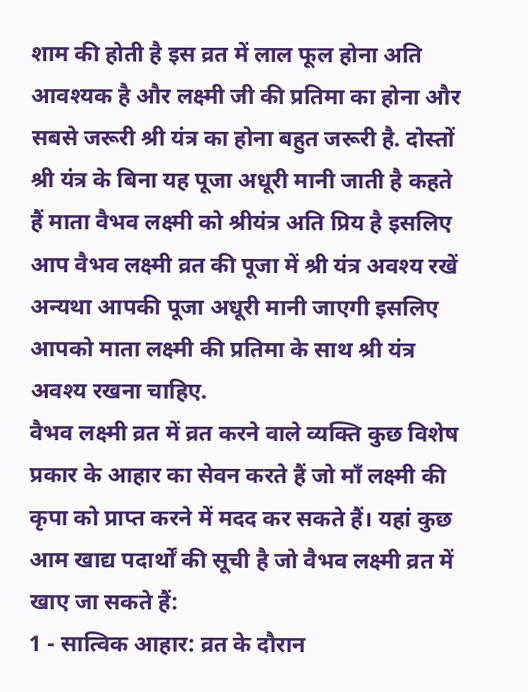शाम की होती है इस व्रत में लाल फूल होना अति आवश्यक है और लक्ष्मी जी की प्रतिमा का होना और सबसे जरूरी श्री यंत्र का होना बहुत जरूरी है. दोस्तों श्री यंत्र के बिना यह पूजा अधूरी मानी जाती है कहते हैं माता वैभव लक्ष्मी को श्रीयंत्र अति प्रिय है इसलिए आप वैभव लक्ष्मी व्रत की पूजा में श्री यंत्र अवश्य रखें अन्यथा आपकी पूजा अधूरी मानी जाएगी इसलिए आपको माता लक्ष्मी की प्रतिमा के साथ श्री यंत्र अवश्य रखना चाहिए.
वैभव लक्ष्मी व्रत में व्रत करने वाले व्यक्ति कुछ विशेष प्रकार के आहार का सेवन करते हैं जो माँ लक्ष्मी की कृपा को प्राप्त करने में मदद कर सकते हैं। यहां कुछ आम खाद्य पदार्थों की सूची है जो वैभव लक्ष्मी व्रत में खाए जा सकते हैं:
1 - सात्विक आहार: व्रत के दौरान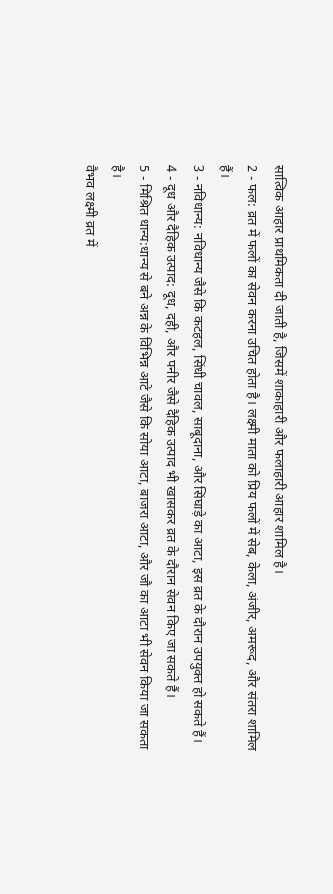सात्विक आहार प्राथमिकता दी जाती है, जिसमें शाकाहारी और फलाहारी आहार शामिल है।
2 - फल: व्रत में फलों का सेवन करना उचित होता है। लक्ष्मी माता को प्रिय फलों में सेब, केला, अंजीर, अमरूद, और संतरा शामिल हैं।
3 - नविधान्य: नविधान्य जैसे कि कटहल, सिंधी चावल, साबूदाना, और सिंघाड़े का आटा, इस व्रत के दौरान उपयुक्त हो सकते हैं।
4 - दूध और दैहिक उत्पाद: दूध, दही, और पनीर जैसे दैहिक उत्पाद भी खासकर व्रत के दौरान सेवन किए जा सकते हैं।
5 - मिश्रित धान्य:धान्य से बने अन्न के विभिन्न आटे जैसे कि सोया आटा, बाजरा आटा, और जौ का आटा भी सेवन किया जा सकता है।
वैभव लक्ष्मी व्रत में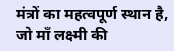मंत्रों का महत्वपूर्ण स्थान है, जो माँ लक्ष्मी की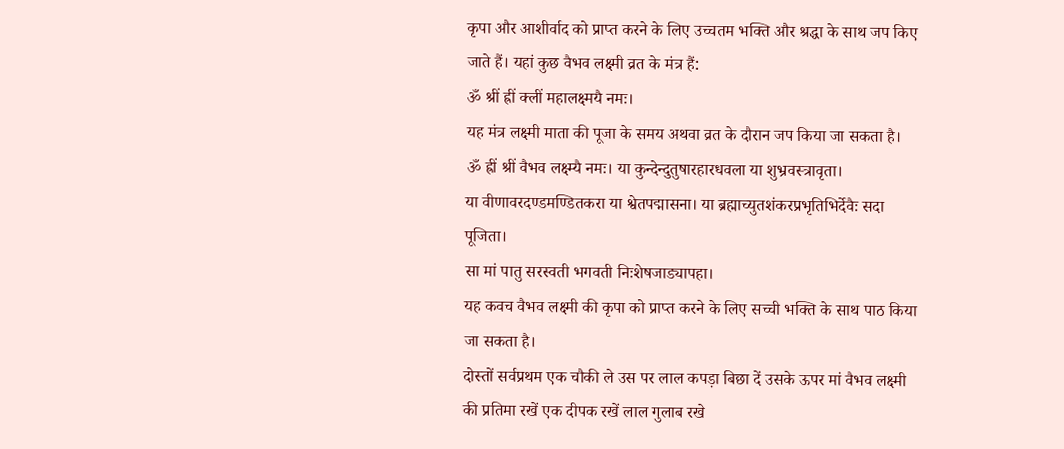कृपा और आशीर्वाद को प्राप्त करने के लिए उच्चतम भक्ति और श्रद्धा के साथ जप किए जाते हैं। यहां कुछ वैभव लक्ष्मी व्रत के मंत्र हैं:
ॐ श्रीं ह्रीं क्लीं महालक्ष्मयै नमः।
यह मंत्र लक्ष्मी माता की पूजा के समय अथवा व्रत के दौरान जप किया जा सकता है।
ॐ ह्रीं श्रीं वैभव लक्ष्म्यै नमः। या कुन्देन्दुतुषारहारधवला या शुभ्रवस्त्रावृता।
या वीणावरदण्डमण्डितकरा या श्वेतपद्मासना। या ब्रह्माच्युतशंकरप्रभृतिभिर्देवैः सदा पूजिता।
सा मां पातु सरस्वती भगवती निःशेषजाड्यापहा।
यह कवच वैभव लक्ष्मी की कृपा को प्राप्त करने के लिए सच्ची भक्ति के साथ पाठ किया जा सकता है।
दोस्तों सर्वप्रथम एक चौकी ले उस पर लाल कपड़ा बिछा दें उसके ऊपर मां वैभव लक्ष्मी की प्रतिमा रखें एक दीपक रखें लाल गुलाब रखे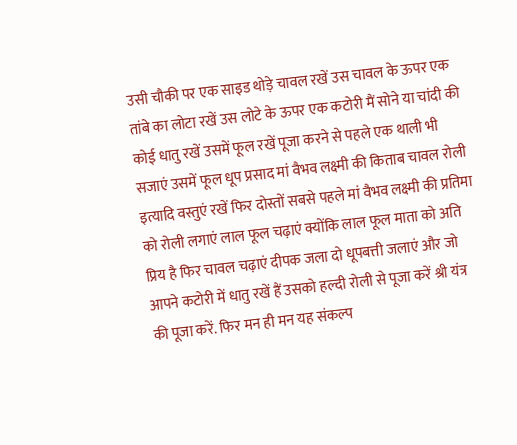उसी चौकी पर एक साइड थोड़े चावल रखें उस चावल के ऊपर एक तांबे का लोटा रखें उस लोटे के ऊपर एक कटोरी मैं सोने या चांदी की कोई धातु रखें उसमें फूल रखें पूजा करने से पहले एक थाली भी सजाएं उसमें फूल धूप प्रसाद मां वैभव लक्ष्मी की किताब चावल रोली इत्यादि वस्तुएं रखें फिर दोस्तों सबसे पहले मां वैभव लक्ष्मी की प्रतिमा को रोली लगाएं लाल फूल चढ़ाएं क्योंकि लाल फूल माता को अति प्रिय है फिर चावल चढ़ाएं दीपक जला दो धूपबत्ती जलाएं और जो आपने कटोरी में धातु रखें हैं उसको हल्दी रोली से पूजा करें श्री यंत्र की पूजा करें. फिर मन ही मन यह संकल्प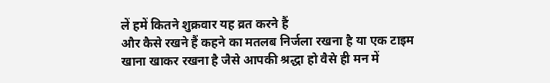लें हमें कितने शुक्रवार यह व्रत करने हैं
और कैसे रखने हैं कहने का मतलब निर्जला रखना है या एक टाइम खाना खाकर रखना है जैसे आपकी श्रद्धा हो वैसे ही मन में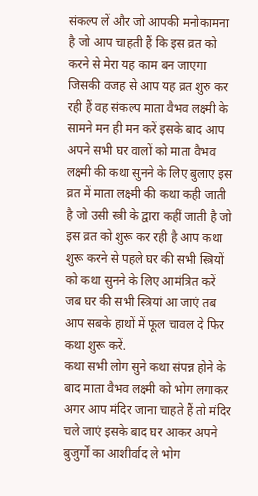संकल्प लें और जो आपकी मनोकामना है जो आप चाहती हैं कि इस व्रत को करने से मेरा यह काम बन जाएगा जिसकी वजह से आप यह व्रत शुरु कर रही हैं वह संकल्प माता वैभव लक्ष्मी के सामने मन ही मन करें इसके बाद आप अपने सभी घर वालों को माता वैभव लक्ष्मी की कथा सुनने के लिए बुलाए इस व्रत में माता लक्ष्मी की कथा कही जाती है जो उसी स्त्री के द्वारा कहीं जाती है जो इस व्रत को शुरू कर रही है आप कथा शुरू करने से पहले घर की सभी स्त्रियों को कथा सुनने के लिए आमंत्रित करें जब घर की सभी स्त्रियां आ जाएं तब आप सबके हाथों में फूल चावल दे फिर कथा शुरू करें.
कथा सभी लोग सुने कथा संपन्न होने के बाद माता वैभव लक्ष्मी को भोग लगाकर अगर आप मंदिर जाना चाहते हैं तो मंदिर चले जाएं इसके बाद घर आकर अपने बुजुर्गों का आशीर्वाद ले भोग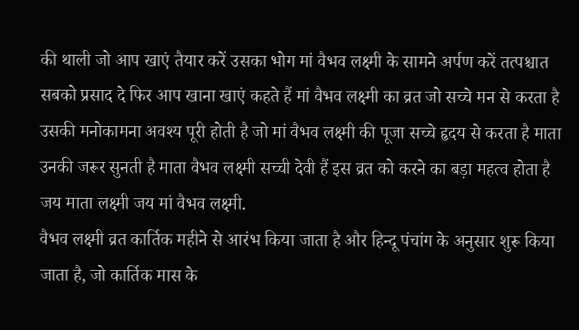की थाली जो आप खाएं तैयार करें उसका भोग मां वैभव लक्ष्मी के सामने अर्पण करें तत्पश्चात सबको प्रसाद दे फिर आप खाना खाएं कहते हैं मां वैभव लक्ष्मी का व्रत जो सच्चे मन से करता है उसकी मनोकामना अवश्य पूरी होती है जो मां वैभव लक्ष्मी की पूजा सच्चे हृदय से करता है माता उनकी जरूर सुनती है माता वैभव लक्ष्मी सच्ची देवी हैं इस व्रत को करने का बड़ा महत्व होता है जय माता लक्ष्मी जय मां वैभव लक्ष्मी.
वैभव लक्ष्मी व्रत कार्तिक महीने से आरंभ किया जाता है और हिन्दू पंचांग के अनुसार शुरू किया जाता है, जो कार्तिक मास के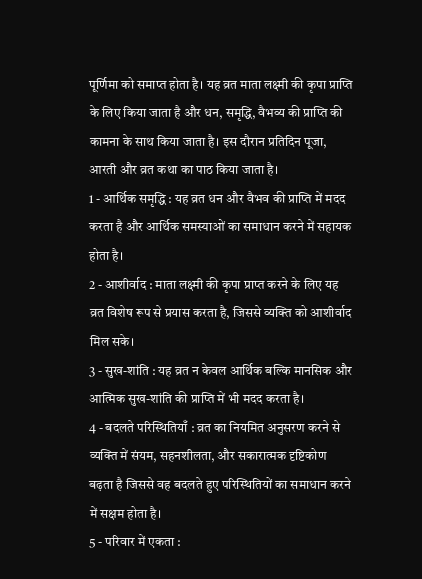पूर्णिमा को समाप्त होता है। यह व्रत माता लक्ष्मी की कृपा प्राप्ति के लिए किया जाता है और धन, समृद्धि, वैभव्य की प्राप्ति की कामना के साथ किया जाता है। इस दौरान प्रतिदिन पूजा, आरती और व्रत कथा का पाठ किया जाता है।
1 - आर्थिक समृद्धि : यह व्रत धन और वैभव की प्राप्ति में मदद करता है और आर्थिक समस्याओं का समाधान करने में सहायक होता है।
2 - आशीर्वाद : माता लक्ष्मी की कृपा प्राप्त करने के लिए यह व्रत विशेष रूप से प्रयास करता है, जिससे व्यक्ति को आशीर्वाद मिल सके।
3 - सुख-शांति : यह व्रत न केवल आर्थिक बल्कि मानसिक और आत्मिक सुख-शांति की प्राप्ति में भी मदद करता है।
4 - बदलते परिस्थितियाँ : व्रत का नियमित अनुसरण करने से व्यक्ति में संयम, सहनशीलता, और सकारात्मक दृष्टिकोण बढ़ता है जिससे वह बदलते हुए परिस्थितियों का समाधान करने में सक्षम होता है।
5 - परिवार में एकता :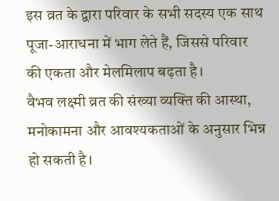इस व्रत के द्वारा परिवार के सभी सदस्य एक साथ पूजा-आराधना में भाग लेते हैं, जिससे परिवार की एकता और मेलमिलाप बढ़ता है।
वैभव लक्ष्मी व्रत की संख्या व्यक्ति की आस्था, मनोकामना और आवश्यकताओं के अनुसार भिन्न हो सकती है।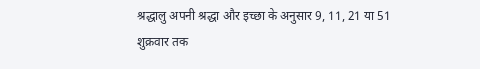श्रद्धालु अपनी श्रद्धा और इच्छा के अनुसार 9, 11, 21 या 51 शुक्रवार तक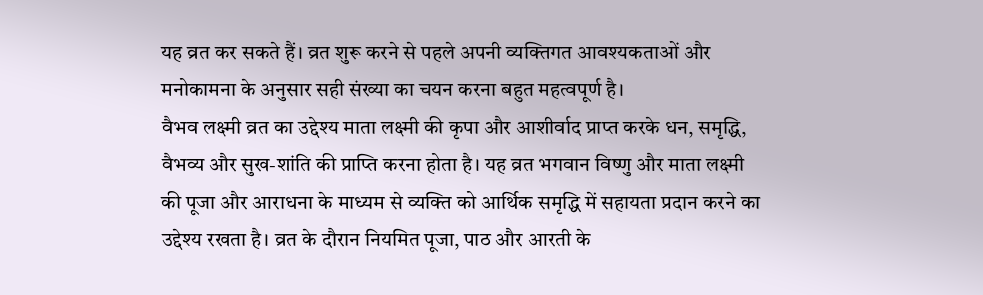यह व्रत कर सकते हैं। व्रत शुरू करने से पहले अपनी व्यक्तिगत आवश्यकताओं और मनोकामना के अनुसार सही संख्या का चयन करना बहुत महत्वपूर्ण है।
वैभव लक्ष्मी व्रत का उद्देश्य माता लक्ष्मी की कृपा और आशीर्वाद प्राप्त करके धन, समृद्धि, वैभव्य और सुख-शांति की प्राप्ति करना होता है। यह व्रत भगवान विष्णु और माता लक्ष्मी की पूजा और आराधना के माध्यम से व्यक्ति को आर्थिक समृद्धि में सहायता प्रदान करने का उद्देश्य रखता है। व्रत के दौरान नियमित पूजा, पाठ और आरती के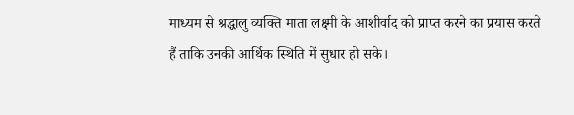माध्यम से श्रद्धालु व्यक्ति माता लक्ष्मी के आशीर्वाद को प्राप्त करने का प्रयास करते हैं ताकि उनकी आर्थिक स्थिति में सुधार हो सके।